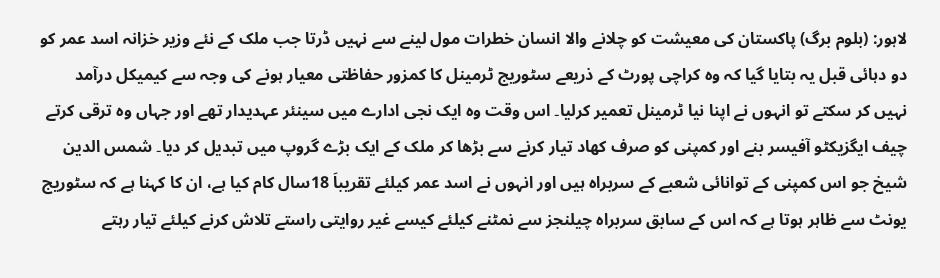لاہور: (بلوم برگ) پاکستان کی معیشت کو چلانے والا انسان خطرات مول لینے سے نہیں ڈرتا جب ملک کے نئے وزیر خزانہ اسد عمر کو دو دہائی قبل یہ بتایا گیا کہ وہ کراچی پورٹ کے ذریعے سٹوریج ٹرمینل کا کمزور حفاظتی معیار ہونے کی وجہ سے کیمیکل درآمد نہیں کر سکتے تو انہوں نے اپنا نیا ٹرمینل تعمیر کرلیا۔ اس وقت وہ ایک نجی ادارے میں سینئر عہدیدار تھے اور جہاں وہ ترقی کرتے چیف ایگزیکٹو آفیسر بنے اور کمپنی کو صرف کھاد تیار کرنے سے بڑھا کر ملک کے ایک بڑے گروپ میں تبدیل کر دیا۔ شمس الدین شیخ جو اس کمپنی کے توانائی شعبے کے سربراہ ہیں اور انہوں نے اسد عمر کیلئے تقریباَ 18سال کام کیا ہے، ان کا کہنا ہے کہ سٹوریج یونٹ سے ظاہر ہوتا ہے کہ اس کے سابق سربراہ چیلنجز سے نمٹنے کیلئے کیسے غیر روایتی راستے تلاش کرنے کیلئے تیار رہتے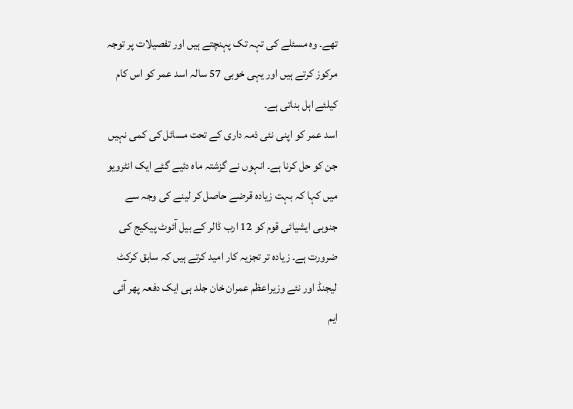تھے۔ وہ مسئلے کی تہہ تک پہنچتے ہیں اور تفصیلات پر توجہ مرکوز کرتے ہیں اور یہی خوبی 57 سالہ اسد عمر کو اس کام کیلئے اہل بناتی ہے۔
اسد عمر کو اپنی نئی ذمہ داری کے تحت مسائل کی کمی نہیں جن کو حل کرنا ہے۔ انہوں نے گزشتہ ماہ دئیے گئے ایک انٹرویو میں کہا کہ بہت زیادہ قرضے حاصل کر لینے کی وجہ سے جنوبی ایشیائی قوم کو 12 ارب ڈالر کے بیل آئوٹ پیکیج کی ضرورت ہے۔ زیادہ تر تجزیہ کار امید کرتے ہیں کہ سابق کرکٹ لیجنڈ اور نئے وزیراعظم عمران خان جلد ہی ایک دفعہ پھر آئی ایم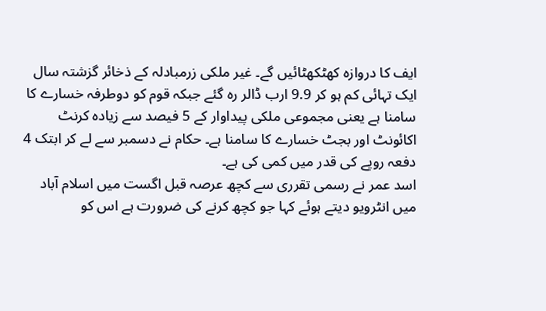ایف کا دروازہ کھٹکھٹائیں گے۔ غیر ملکی زرمبادلہ کے ذخائر گزشتہ سال ایک تہائی کم ہو کر 9.9 ارب ڈالر رہ گئے جبکہ قوم کو دوطرفہ خسارے کا سامنا ہے یعنی مجموعی ملکی پیداوار کے 5 فیصد سے زیادہ کرنٹ اکائونٹ اور بجٹ خسارے کا سامنا ہے۔ حکام نے دسمبر سے لے کر ابتک 4 دفعہ روپے کی قدر میں کمی کی ہے۔
اسد عمر نے رسمی تقرری سے کچھ عرصہ قبل اگست میں اسلام آباد میں انٹرویو دیتے ہوئے کہا جو کچھ کرنے کی ضرورت ہے اس کو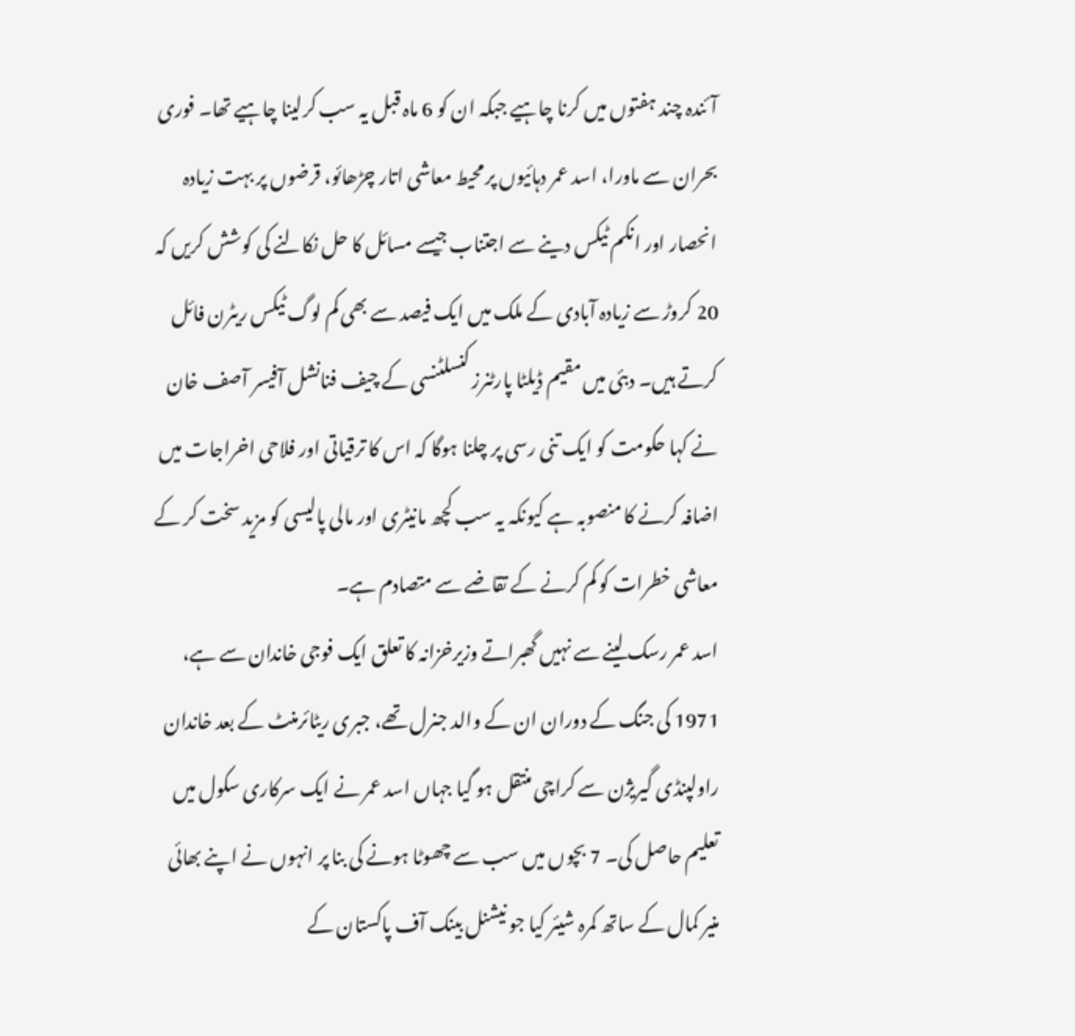آئندہ چند ہفتوں میں کرنا چاہیے جبکہ ان کو 6 ماہ قبل یہ سب کرلینا چاہیے تھا۔ فوری بحران سے ماورا، اسد عمر دہائیوں پر محیط معاشی اتار چڑھائو، قرضوں پر بہت زیادہ انحصار اور انکم ٹیکس دینے سے اجتناب جیسے مسائل کا حل نکالنے کی کوشش کریں کہ 20 کروڑ سے زیادہ آبادی کے ملک میں ایک فیصد سے بھی کم لوگ ٹیکس ریٹرن فائل کرتے ہیں۔ دبئی میں مقیم ڈیلٹا پارٹنرز کنسلٹنسی کے چیف فنانشل آفیسر آصف خان نے کہا حکومت کو ایک تنی رسی پر چلنا ہوگا کہ اس کا ترقیاتی اور فلاحی اخراجات میں اضافہ کرنے کا منصوبہ ہے کیونکہ یہ سب کچھ مانیٹری اور مالی پالیسی کو مزید سخت کر کے معاشی خطرات کو کم کرنے کے تقاضے سے متصادم ہے۔
اسد عمر رسک لینے سے نہیں گھبراتے وزیرخزانہ کا تعلق ایک فوجی خاندان سے ہے، 1971 کی جنگ کے دوران ان کے والد جنرل تھے، جبری ریٹائرمنٹ کے بعد خاندان راولپنڈی گیریژن سے کراچی منتقل ہو گیا جہاں اسد عمر نے ایک سرکاری سکول میں تعلیم حاصل کی۔ 7 بچوں میں سب سے چھوٹا ہونے کی بنا پر انہوں نے اپنے بھائی منیر کمال کے ساتھ کمرہ شیئر کیا جو نیشنل بینک آف پاکستان کے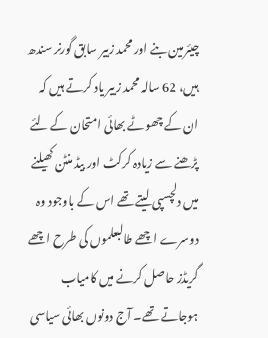چیئرمین بنے اور محمد زبیر سابق گورنر سندھ ہیں، 62 سالہ محمد زبیر یاد کرتے ہیں کہ ان کے چھوٹے بھائی امتحان کے لئے پڑھنے سے زیادہ کرکٹ اور بیڈ منٹن کھیلنے میں دلچسپی لیتے تھے اس کے باوجود وہ دوسرے اچھے طالبعلموں کی طرح اچھے گریڈز حاصل کرنے میں کامیاب ہوجاتے تھے۔ آج دونوں بھائی سیاسی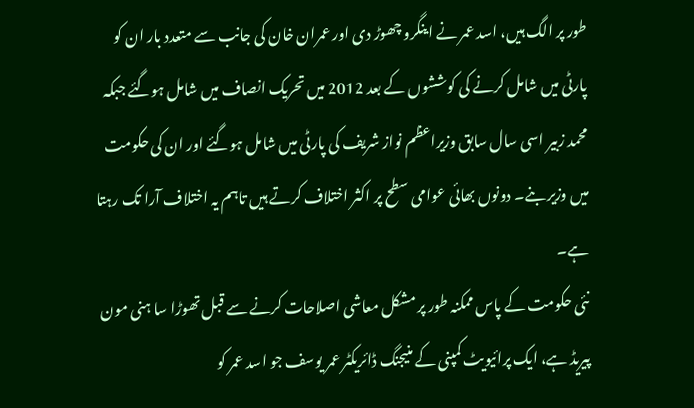طور پر الگ ہیں، اسد عمر نے اینگرو چھوڑ دی اور عمران خان کی جانب سے متعدد بار ان کو پارٹی میں شامل کرنے کی کوششوں کے بعد 2012 میں تحریک انصاف میں شامل ہوگئے جبکہ محمد زبیر اسی سال سابق وزیراعظم نواز شریف کی پارٹی میں شامل ہوگئے اور ان کی حکومت میں وزیر بنے۔ دونوں بھائی عوامی سطح پر اکثر اختلاف کرتے ہیں تاہم یہ اختلاف آرا تک رہتا ہے۔
نئی حکومت کے پاس ممکنہ طور پر مشکل معاشی اصلاحات کرنے سے قبل تھوڑا سا ہنی مون پیریڈ ہے، ایک پرائیویٹ کمپنی کے منیجنگ ڈائریکٹر عمر یوسف جو اسد عمر کو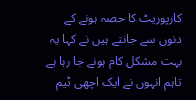کارپوریٹ کا حصہ ہونے کے دنوں سے جانتے ہیں نے کہا یہ بہت مشکل کام ہونے جا رہا ہے تاہم انہوں نے ایک اچھی ٹیم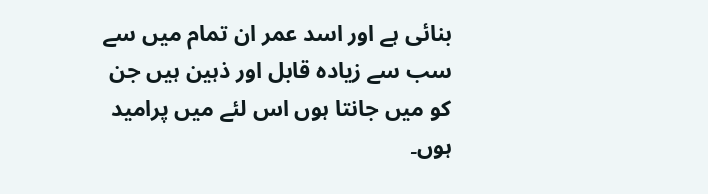بنائی ہے اور اسد عمر ان تمام میں سے سب سے زیادہ قابل اور ذہین ہیں جن کو میں جانتا ہوں اس لئے میں پرامید ہوں۔